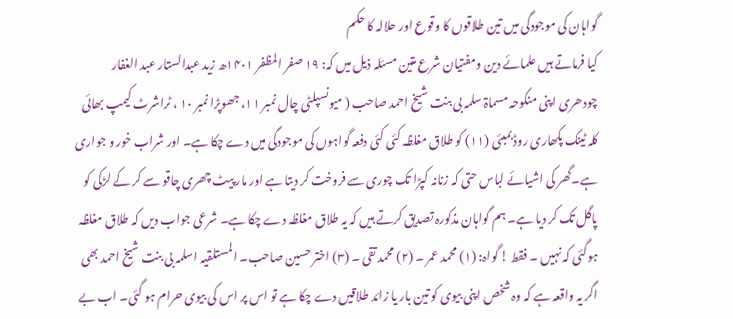گواہان کی موجودگی میں تین طلاقوں کا وقوع اور حلالہ کا حکم
کیا فرماتے ہیں علمائے دین ومفتیان شرع متین مسئلہ ذیل میں کہ: ۱۹ صفر المظفر ۱۴۰۱ھ زید عبدالستار عبد الغفار چودھری اپنی منکوحہ مسماۃ سلمہ بی بنت شیخ احمد صاحب ( میونسپلٹی چال نمبر ۱۱، جھوپڑا نمبر ۱۰ ، ٹراشرٹ کیمپ بھائی کلہ ٹینک پکھاری روڈ بمبئی (۱۱) کو طلاق مغلظہ کئی کئی دفعہ گواہوں کی موجودگی میں دے چکا ہے۔ اور شراب خور و جواری ہے۔گھر کی اشیائے لباس حتی کہ زنانہ کپڑا تک چوری سے فروخت کر دیتا ہے اور مار پیٹ چھری چاقو سے کر کے لڑکی کو پاگل تک کر دیا ہے۔ ہم گواہان مذکورہ تصدیق کرتے ہیں کہ یہ طلاق مغلظہ دے چکا ہے۔ شرعی جواب دیں کہ طلاق مغلظہ ہوگئی کہ نہیں ۔ فقط ! گواہ: (۱) محمد عمر ۔ (۲) محمد تقی ۔ (۳) اختر حسین صاحب۔ المستلقیہ اسلمہ بی بنت شیخ احمد بھی
اگر یہ واقعہ ہے کہ وہ شخص اپنی بیوی کو تین بار یا زائد طلاقیں دے چکا ہے تو اس پر اس کی بیوی حرام ہو گئی۔ اب بے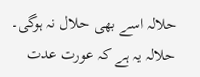حلالہ اسے بھی حلال نہ ہوگی۔ حلالہ یہ ہے کہ عورت عدت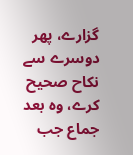گزارے، پھر دوسرے سے نکاح صحیح کرے، وہ بعد جماع جب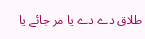طلاق دے دے یا مر جائے یا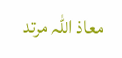معاذ اللہ مرتد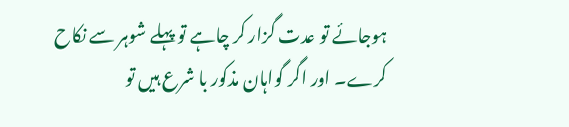ہوجائے تو عدت گزار کر چاہے تو پہلے شوہر سے نکاح کرے۔ اور اگر گواہان مذکور با شرع ہیں تو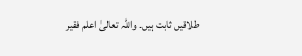طلاقیں ثابت ہیں۔ واللہ تعالیٰ اعلم فقیر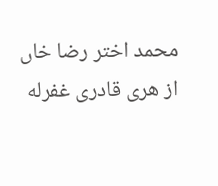محمد اختر رضا خاں از هری قادری غفرله